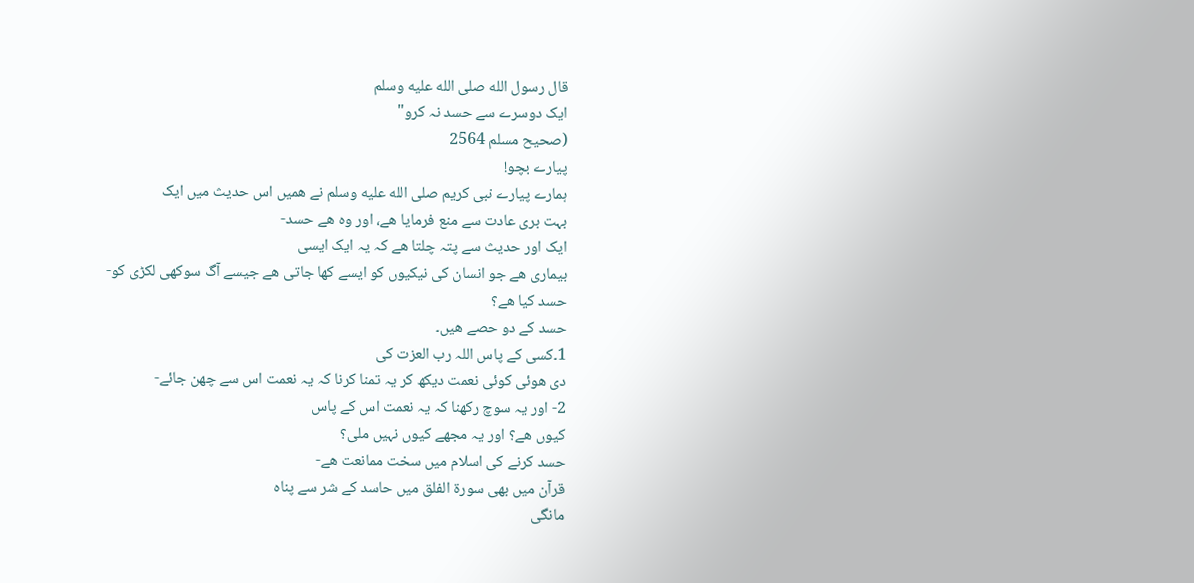قال رسول الله صلى الله عليه وسلم
ایک دوسرے سے حسد نہ کرو"
(صحیح مسلم 2564
پیارے بچو!
ہمارے پیارے نبی کریم صلى الله عليه وسلم نے ھمیں اس حدیث میں ایک
بہت بری عادت سے منع فرمایا ھے، اور وہ ھے حسد-
ایک اور حدیث سے پتہ چلتا ھے کہ یہ ایک ایسی
بیماری ھے جو انسان کی نیکیوں کو ایسے کھا جاتی ھے جیسے آگ سوکھی لکڑی کو-
حسد کیا ھے؟
حسد کے دو حصے ھیں۔
1۔کسی کے پاس اللہ رب العزت کی
دی ھوئی کوئی نعمت دیکھ کر یہ تمنا کرنا کہ یہ نعمت اس سے چھن جائے-
2- اور یہ سوچ رکھنا کہ یہ نعمت اس کے پاس
کیوں ھے؟ اور یہ مجھے کیوں نہیں ملی؟
حسد کرنے کی اسلام میں سخت ممانعت ھے-
قرآن میں بھی سورة الفلق میں حاسد کے شر سے پناہ
مانگی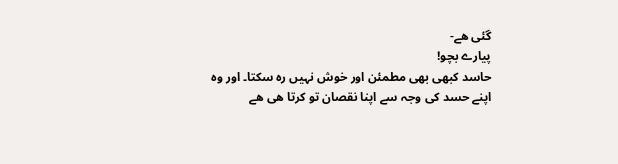گئی ھے-
پیارے بچو!
حاسد کبھی بھی مطمئن اور خوش نہیں رہ سکتا۔ اور وہ
اپنے حسد کی وجہ سے اپنا نقصان تو کرتا ھی ھے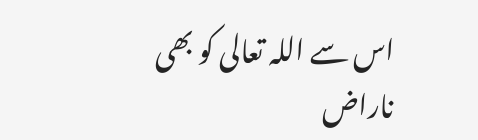اس سے اللہ تعالی کو بھی ناراض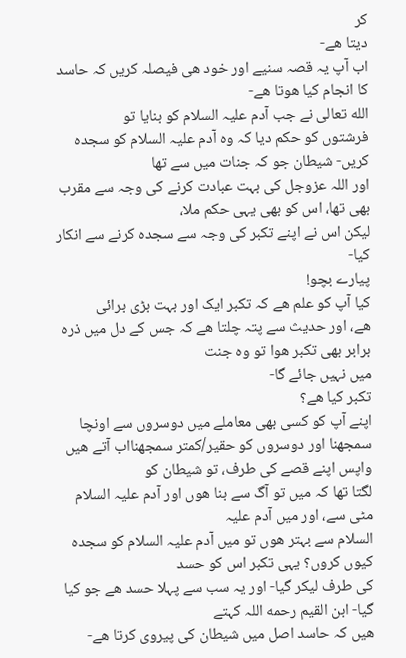کر
دیتا ھے-
اب آپ یہ قصہ سنیے اور خود ھی فیصلہ کریں کہ حاسد
کا انجام کیا ھوتا ھے-
الله تعالی نے جب آدم علیہ السلام کو بنایا تو
فرشتوں کو حکم دیا کہ وہ آدم علیہ السلام کو سجدہ کریں- شیطان جو کہ جنات میں سے تھا
اور اللہ عزوجل کی بہت عبادت کرنے کی وجہ سے مقرب بھی تھا، اس کو بھی یہی حکم ملا،
لیکن اس نے اپنے تکبر کی وجہ سے سجدہ کرنے سے انکار کیا-
پیارے بچو!
کیا آپ کو علم ھے کہ تکبر ایک اور بہت بڑی برائی
ھے، اور حدیث سے پتہ چلتا ھے کہ جس کے دل میں ذرہ برابر بھی تکبر ھوا تو وہ جنت
میں نہیں جائے گا-
تکبر کیا ھے؟
اپنے آپ کو کسی بھی معاملے میں دوسروں سے اونچا
سمجھنا اور دوسروں کو حقیر/کمتر سمجھنااب آتے ھیں واپس اپنے قصے کی طرف، تو شیطان کو
لگتا تھا کہ میں تو آگ سے بنا ھوں اور آدم علیہ السلام مٹی سے، اور میں آدم علیہ
السلام سے بہتر ھوں تو میں آدم علیہ السلام کو سجدہ کیوں کروں؟ یہی تکبر اس کو حسد
کی طرف لیکر گیا- اور یہ سب سے پہلا حسد ھے جو کیا گیا- ابن القیم رحمه اللہ کہتے
ھیں کہ حاسد اصل میں شیطان کی پیروی کرتا ھے-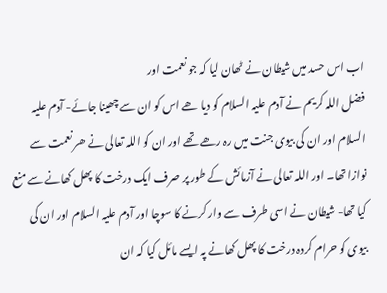اب اس حسد میں شیطان نے ٹھان لیا کہ جو نعمت اور
فضل اللہ کریم نے آدم علیہ السلام کو دیا ھے اس کو ان سے چھینا جائے- آدم علیہ
السلام اور ان کی بیوی جنت میں رہ رھے تھے اور ان کو اللہ تعالی نے ھر نعمت سے
نوازا تھا۔ اور اللہ تعالی نے آزمائش کے طور پر صرف ایک درخت کا پھل کھانے سے منع
کیا تھا- شیطان نے اسی طرف سے وار کرنے کا سوچا اور آدم علیہ السلام اور ان کی
بیوی کو حرام کردہ درخت کا پھل کھانے پہ ایسے مائل کیا کہ ان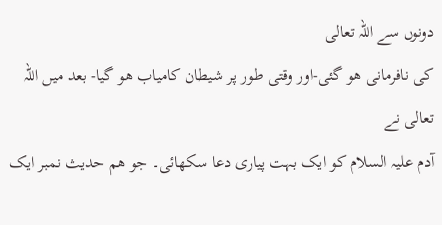دونوں سے اللہ تعالی
کی نافرمانی ھو گئی-اور وقتی طور پر شیطان کامیاب ھو گیا- بعد میں اللہ تعالی نے
آدم علیہ السلام کو ایک بہت پیاری دعا سکھائی۔ جو ھم حدیث نمبر ایک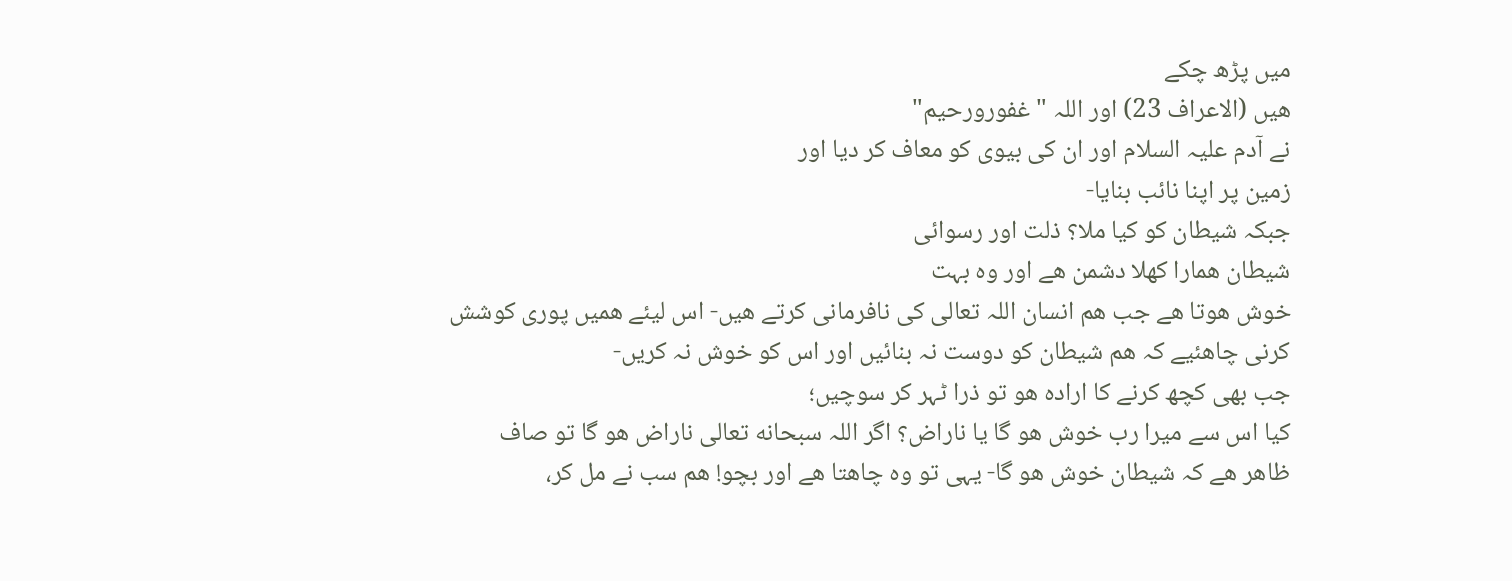میں پڑھ چکے
ھیں (الاعراف 23) اور اللہ "غفورورحیم"
نے آدم علیہ السلام اور ان کی بیوی کو معاف کر دیا اور
زمین پر اپنا نائب بنایا-
جبکہ شیطان کو کیا ملا؟ ذلت اور رسوائی
شیطان ھمارا کھلا دشمن ھے اور وہ بہت
خوش ھوتا ھے جب ھم انسان اللہ تعالی کی نافرمانی کرتے ھیں- اس لیئے ھمیں پوری کوشش
کرنی چاھئیے کہ ھم شیطان کو دوست نہ بنائیں اور اس کو خوش نہ کریں-
جب بھی کچھ کرنے کا ارادہ ھو تو ذرا ٹہر کر سوچیں؛
کیا اس سے میرا رب خوش ھو گا یا ناراض؟ اگر اللہ سبحانه تعالی ناراض ھو گا تو صاف
ظاھر ھے کہ شیطان خوش ھو گا- یہی تو وہ چاھتا ھے اور بچو! ھم سب نے مل کر،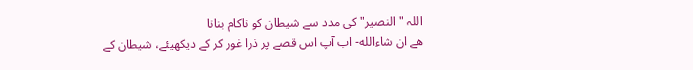اللہ "النصیر" کی مدد سے شیطان کو ناکام بنانا
ھے ان شاءالله- اب آپ اس قصے پر ذرا غور کر کے دیکھیئے، شیطان کے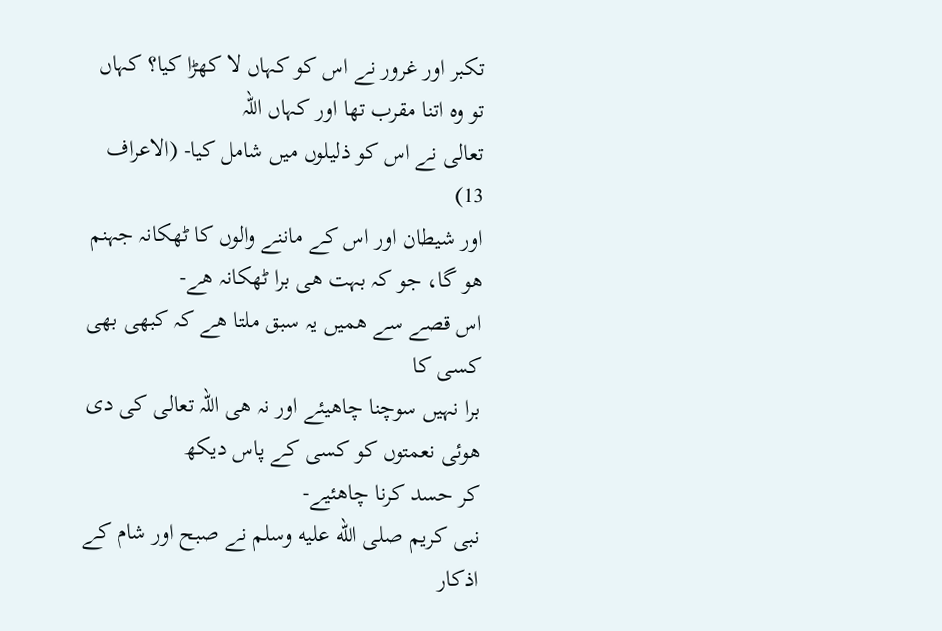تکبر اور غرور نے اس کو کہاں لا کھڑا کیا؟ کہاں تو وہ اتنا مقرب تھا اور کہاں اللہ
تعالی نے اس کو ذلیلوں میں شامل کیا- (الاعراف 13)
اور شیطان اور اس کے ماننے والوں کا ٹھکانہ جہنم
ھو گا، جو کہ بہت ھی برا ٹھکانہ ھے-
اس قصے سے ھمیں یہ سبق ملتا ھے کہ کبھی بھی کسی کا
برا نہیں سوچنا چاھیئے اور نہ ھی اللہ تعالی کی دی ھوئی نعمتوں کو کسی کے پاس دیکھ
کر حسد کرنا چاھئیے-
نبی کریم صلى الله عليه وسلم نے صبح اور شام کے اذکار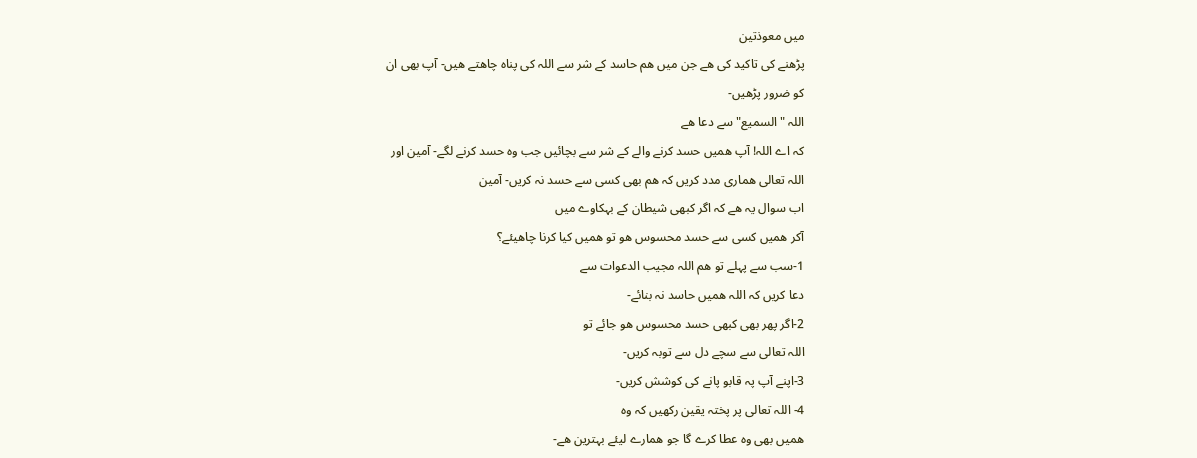میں معوذتین
پڑھنے کی تاکید کی ھے جن میں ھم حاسد کے شر سے اللہ کی پناہ چاھتے ھیں- آپ بھی ان
کو ضرور پڑھیں-
اللہ "السمیع" سے دعا ھے
کہ اے اللہ! آپ ھمیں حسد کرنے والے کے شر سے بچائیں جب وہ حسد کرنے لگے- آمین اور
اللہ تعالی ھماری مدد کریں کہ ھم بھی کسی سے حسد نہ کریں- آمین
اب سوال یہ ھے کہ اگر کبھی شیطان کے بہکاوے میں
آکر ھمیں کسی سے حسد محسوس ھو تو ھمیں کیا کرنا چاھیئے؟
1-سب سے پہلے تو ھم اللہ مجیب الدعوات سے
دعا کریں کہ اللہ ھمیں حاسد نہ بنائے-
2-اگر پھر بھی کبھی حسد محسوس ھو جائے تو
اللہ تعالی سے سچے دل سے توبہ کریں-
3-اپنے آپ پہ قابو پانے کی کوشش کریں-
4- اللہ تعالی پر پختہ یقین رکھیں کہ وہ
ھمیں بھی وہ عطا کرے گا جو ھمارے لیئے بہترین ھے-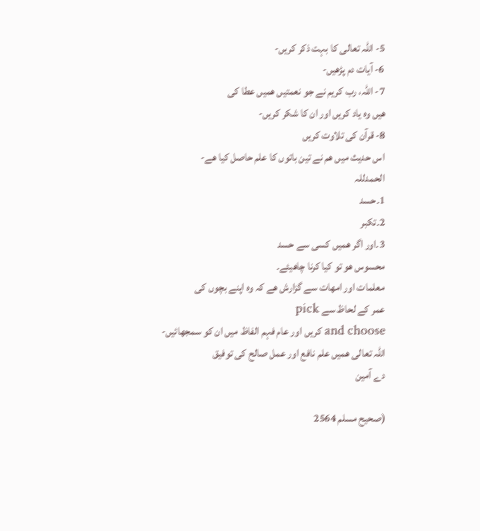5- اللہ تعالی کا بہت ذکر کریں-
6- آیات دم پڑھیں-
7- اللہ، رب کریم نے جو نعمتیں ھمیں عطا کی
ھیں وہ یاد کریں اور ان کا شکر کریں-
8- قرآن کی تلاوت کریں
اس حدیث میں ھم نے تین باتوں کا علم حاصل کیا ھے-
الحمدللہ
1۔حسد
2۔تکبر
3۔اور اگر ھمیں کسی سے حسد
محسوس ھو تو کیا کرنا چاھیئے۔
معلمات اور امھات سے گزارش ھے کہ وہ اپنے بچوں کی
عمر کے لحاظ سے pick
and choose کریں اور عام فہم الفاظ میں ان کو سمجھائیں-
اللہ تعالی ھمیں علم نافع اور عمل صالح کی توفیق
دے آمین

(صحیح مسلم 2564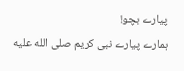پیارے بچو!
ہمارے پیارے نبی کریم صلى الله عليه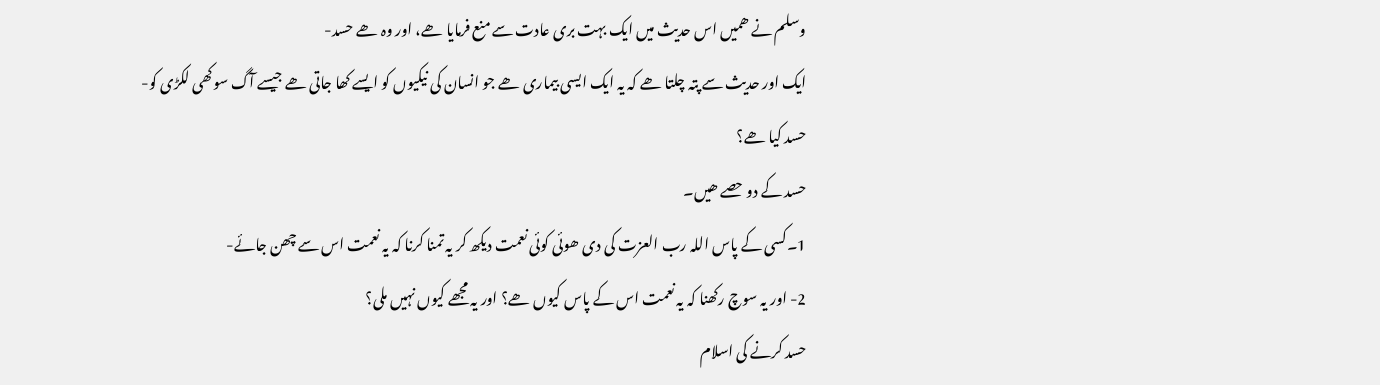وسلم نے ھمیں اس حدیث میں ایک بہت بری عادت سے منع فرمایا ھے، اور وہ ھے حسد-
ایک اور حدیث سے پتہ چلتا ھے کہ یہ ایک ایسی بیماری ھے جو انسان کی نیکیوں کو ایسے کھا جاتی ھے جیسے آگ سوکھی لکڑی کو-
حسد کیا ھے؟
حسد کے دو حصے ھیں۔
1۔کسی کے پاس اللہ رب العزت کی دی ھوئی کوئی نعمت دیکھ کر یہ تمنا کرنا کہ یہ نعمت اس سے چھن جائے-
2- اور یہ سوچ رکھنا کہ یہ نعمت اس کے پاس کیوں ھے؟ اور یہ مجھے کیوں نہیں ملی؟
حسد کرنے کی اسلام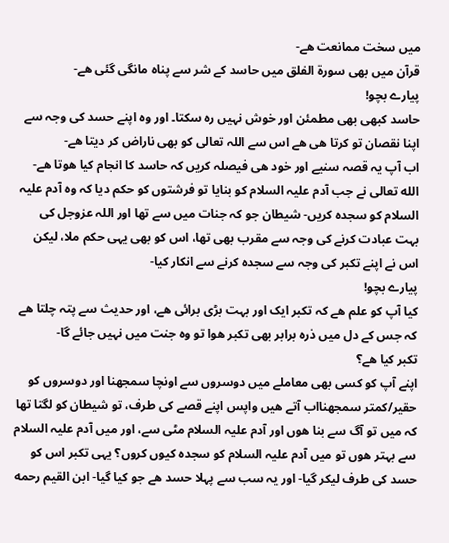میں سخت ممانعت ھے-
قرآن میں بھی سورة الفلق میں حاسد کے شر سے پناہ مانگی گئی ھے-
پیارے بچو!
حاسد کبھی بھی مطمئن اور خوش نہیں رہ سکتا۔ اور وہ اپنے حسد کی وجہ سے اپنا نقصان تو کرتا ھی ھے اس سے اللہ تعالی کو بھی ناراض کر دیتا ھے-
اب آپ یہ قصہ سنیے اور خود ھی فیصلہ کریں کہ حاسد کا انجام کیا ھوتا ھے-
الله تعالی نے جب آدم علیہ السلام کو بنایا تو فرشتوں کو حکم دیا کہ وہ آدم علیہ السلام کو سجدہ کریں- شیطان جو کہ جنات میں سے تھا اور اللہ عزوجل کی بہت عبادت کرنے کی وجہ سے مقرب بھی تھا، اس کو بھی یہی حکم ملا، لیکن اس نے اپنے تکبر کی وجہ سے سجدہ کرنے سے انکار کیا-
پیارے بچو!
کیا آپ کو علم ھے کہ تکبر ایک اور بہت بڑی برائی ھے، اور حدیث سے پتہ چلتا ھے کہ جس کے دل میں ذرہ برابر بھی تکبر ھوا تو وہ جنت میں نہیں جائے گا-
تکبر کیا ھے؟
اپنے آپ کو کسی بھی معاملے میں دوسروں سے اونچا سمجھنا اور دوسروں کو حقیر/کمتر سمجھنااب آتے ھیں واپس اپنے قصے کی طرف، تو شیطان کو لگتا تھا کہ میں تو آگ سے بنا ھوں اور آدم علیہ السلام مٹی سے، اور میں آدم علیہ السلام سے بہتر ھوں تو میں آدم علیہ السلام کو سجدہ کیوں کروں؟ یہی تکبر اس کو حسد کی طرف لیکر گیا- اور یہ سب سے پہلا حسد ھے جو کیا گیا- ابن القیم رحمه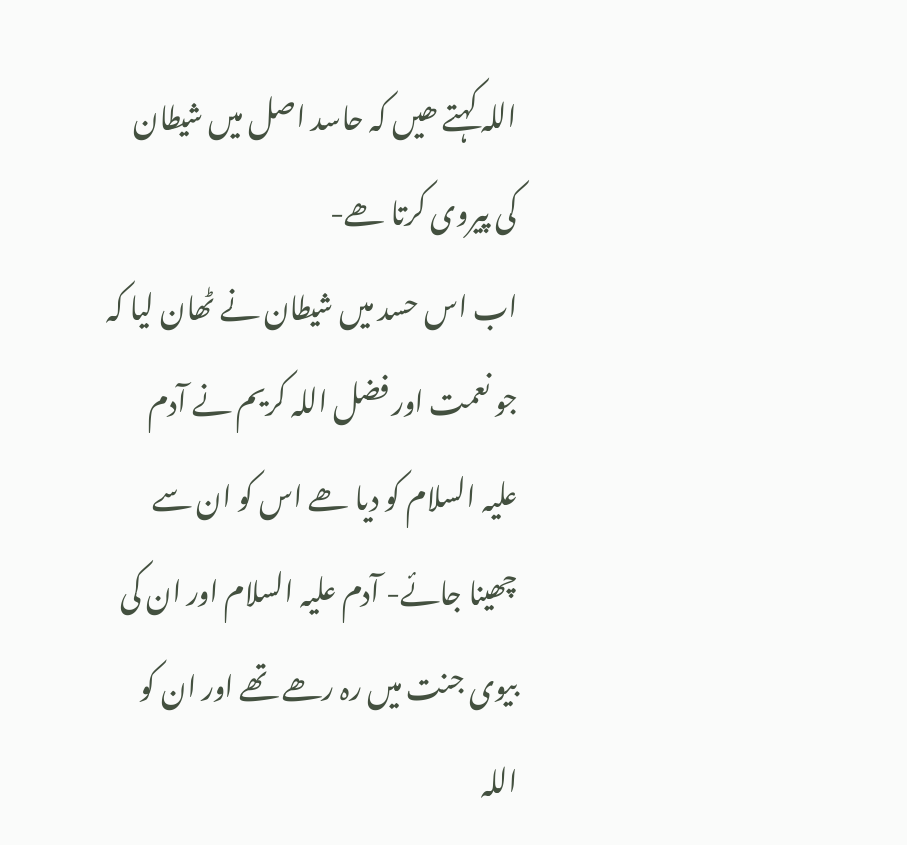اللہ کہتے ھیں کہ حاسد اصل میں شیطان کی پیروی کرتا ھے-
اب اس حسد میں شیطان نے ٹھان لیا کہ جو نعمت اور فضل اللہ کریم نے آدم علیہ السلام کو دیا ھے اس کو ان سے چھینا جائے- آدم علیہ السلام اور ان کی بیوی جنت میں رہ رھے تھے اور ان کو اللہ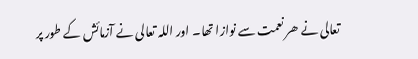تعالی نے ھر نعمت سے نوازا تھا۔ اور اللہ تعالی نے آزمائش کے طور پر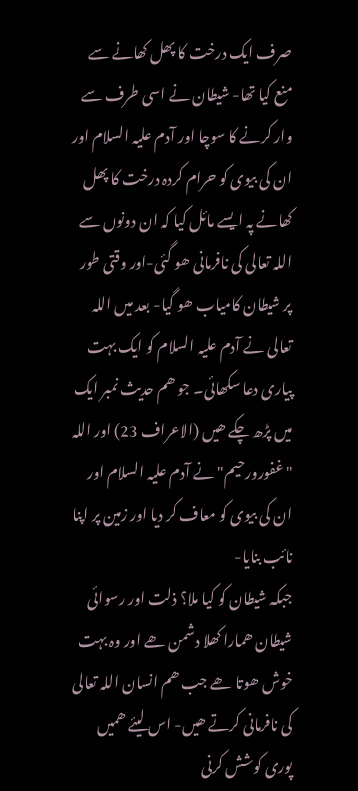صرف ایک درخت کا پھل کھانے سے منع کیا تھا- شیطان نے اسی طرف سے وار کرنے کا سوچا اور آدم علیہ السلام اور ان کی بیوی کو حرام کردہ درخت کا پھل کھانے پہ ایسے مائل کیا کہ ان دونوں سے اللہ تعالی کی نافرمانی ھو گئی-اور وقتی طور پر شیطان کامیاب ھو گیا- بعد میں اللہ تعالی نے آدم علیہ السلام کو ایک بہت پیاری دعا سکھائی۔ جو ھم حدیث نمبر ایک میں پڑھ چکے ھیں (الاعراف 23) اور اللہ "غفورورحیم" نے آدم علیہ السلام اور ان کی بیوی کو معاف کر دیا اور زمین پر اپنا نائب بنایا-
جبکہ شیطان کو کیا ملا؟ ذلت اور رسوائی
شیطان ھمارا کھلا دشمن ھے اور وہ بہت خوش ھوتا ھے جب ھم انسان اللہ تعالی کی نافرمانی کرتے ھیں- اس لیئے ھمیں پوری کوشش کرنی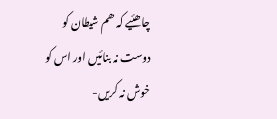چاھئیے کہ ھم شیطان کو دوست نہ بنائیں اور اس کو خوش نہ کریں-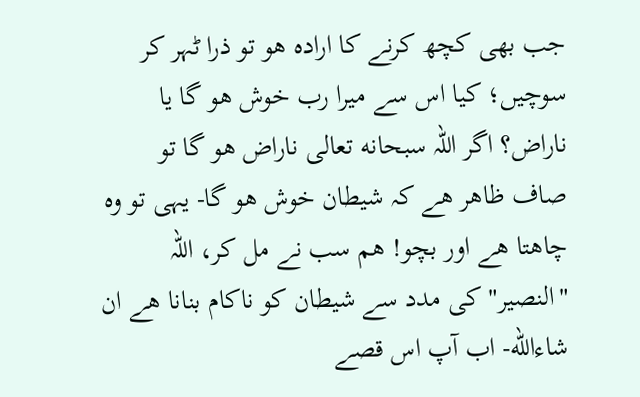جب بھی کچھ کرنے کا ارادہ ھو تو ذرا ٹہر کر سوچیں؛ کیا اس سے میرا رب خوش ھو گا یا ناراض؟ اگر اللہ سبحانه تعالی ناراض ھو گا تو صاف ظاھر ھے کہ شیطان خوش ھو گا- یہی تو وہ چاھتا ھے اور بچو! ھم سب نے مل کر، اللہ "النصیر" کی مدد سے شیطان کو ناکام بنانا ھے ان شاءالله- اب آپ اس قصے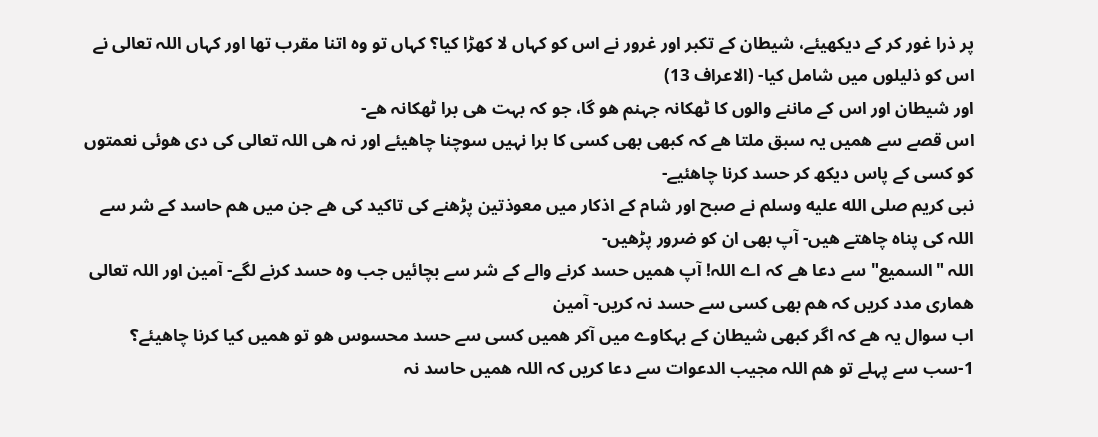پر ذرا غور کر کے دیکھیئے، شیطان کے تکبر اور غرور نے اس کو کہاں لا کھڑا کیا؟ کہاں تو وہ اتنا مقرب تھا اور کہاں اللہ تعالی نے اس کو ذلیلوں میں شامل کیا- (الاعراف 13)
اور شیطان اور اس کے ماننے والوں کا ٹھکانہ جہنم ھو گا، جو کہ بہت ھی برا ٹھکانہ ھے-
اس قصے سے ھمیں یہ سبق ملتا ھے کہ کبھی بھی کسی کا برا نہیں سوچنا چاھیئے اور نہ ھی اللہ تعالی کی دی ھوئی نعمتوں کو کسی کے پاس دیکھ کر حسد کرنا چاھئیے-
نبی کریم صلى الله عليه وسلم نے صبح اور شام کے اذکار میں معوذتین پڑھنے کی تاکید کی ھے جن میں ھم حاسد کے شر سے اللہ کی پناہ چاھتے ھیں- آپ بھی ان کو ضرور پڑھیں-
اللہ "السمیع" سے دعا ھے کہ اے اللہ! آپ ھمیں حسد کرنے والے کے شر سے بچائیں جب وہ حسد کرنے لگے- آمین اور اللہ تعالی ھماری مدد کریں کہ ھم بھی کسی سے حسد نہ کریں- آمین
اب سوال یہ ھے کہ اگر کبھی شیطان کے بہکاوے میں آکر ھمیں کسی سے حسد محسوس ھو تو ھمیں کیا کرنا چاھیئے؟
1-سب سے پہلے تو ھم اللہ مجیب الدعوات سے دعا کریں کہ اللہ ھمیں حاسد نہ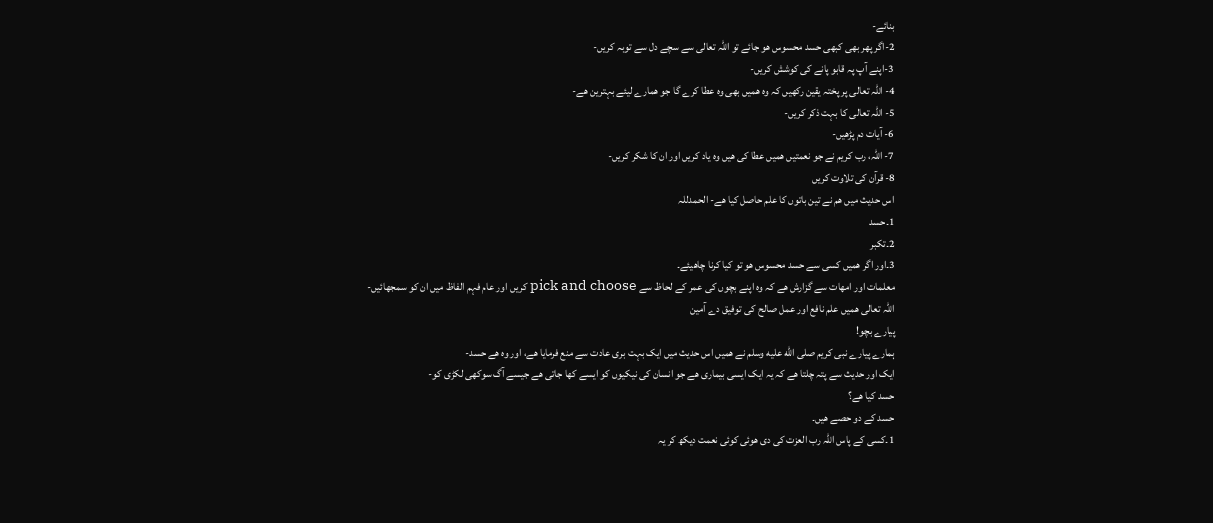بنائے-
2-اگر پھر بھی کبھی حسد محسوس ھو جائے تو اللہ تعالی سے سچے دل سے توبہ کریں-
3-اپنے آپ پہ قابو پانے کی کوشش کریں-
4- اللہ تعالی پر پختہ یقین رکھیں کہ وہ ھمیں بھی وہ عطا کرے گا جو ھمارے لیئے بہترین ھے-
5- اللہ تعالی کا بہت ذکر کریں-
6- آیات دم پڑھیں-
7- اللہ، رب کریم نے جو نعمتیں ھمیں عطا کی ھیں وہ یاد کریں اور ان کا شکر کریں-
8- قرآن کی تلاوت کریں
اس حدیث میں ھم نے تین باتوں کا علم حاصل کیا ھے- الحمدللہ
1۔حسد
2۔تکبر
3۔اور اگر ھمیں کسی سے حسد محسوس ھو تو کیا کرنا چاھیئے۔
معلمات اور امھات سے گزارش ھے کہ وہ اپنے بچوں کی عمر کے لحاظ سے pick and choose کریں اور عام فہم الفاظ میں ان کو سمجھائیں-
اللہ تعالی ھمیں علم نافع اور عمل صالح کی توفیق دے آمین
پیارے بچو!
ہمارے پیارے نبی کریم صلى الله عليه وسلم نے ھمیں اس حدیث میں ایک بہت بری عادت سے منع فرمایا ھے، اور وہ ھے حسد-
ایک اور حدیث سے پتہ چلتا ھے کہ یہ ایک ایسی بیماری ھے جو انسان کی نیکیوں کو ایسے کھا جاتی ھے جیسے آگ سوکھی لکڑی کو-
حسد کیا ھے؟
حسد کے دو حصے ھیں۔
1۔کسی کے پاس اللہ رب العزت کی دی ھوئی کوئی نعمت دیکھ کر یہ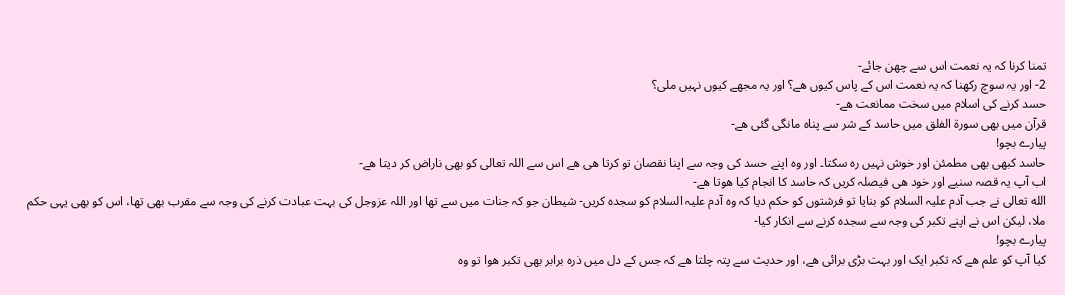تمنا کرنا کہ یہ نعمت اس سے چھن جائے-
2- اور یہ سوچ رکھنا کہ یہ نعمت اس کے پاس کیوں ھے؟ اور یہ مجھے کیوں نہیں ملی؟
حسد کرنے کی اسلام میں سخت ممانعت ھے-
قرآن میں بھی سورة الفلق میں حاسد کے شر سے پناہ مانگی گئی ھے-
پیارے بچو!
حاسد کبھی بھی مطمئن اور خوش نہیں رہ سکتا۔ اور وہ اپنے حسد کی وجہ سے اپنا نقصان تو کرتا ھی ھے اس سے اللہ تعالی کو بھی ناراض کر دیتا ھے-
اب آپ یہ قصہ سنیے اور خود ھی فیصلہ کریں کہ حاسد کا انجام کیا ھوتا ھے-
الله تعالی نے جب آدم علیہ السلام کو بنایا تو فرشتوں کو حکم دیا کہ وہ آدم علیہ السلام کو سجدہ کریں- شیطان جو کہ جنات میں سے تھا اور اللہ عزوجل کی بہت عبادت کرنے کی وجہ سے مقرب بھی تھا، اس کو بھی یہی حکم ملا، لیکن اس نے اپنے تکبر کی وجہ سے سجدہ کرنے سے انکار کیا-
پیارے بچو!
کیا آپ کو علم ھے کہ تکبر ایک اور بہت بڑی برائی ھے، اور حدیث سے پتہ چلتا ھے کہ جس کے دل میں ذرہ برابر بھی تکبر ھوا تو وہ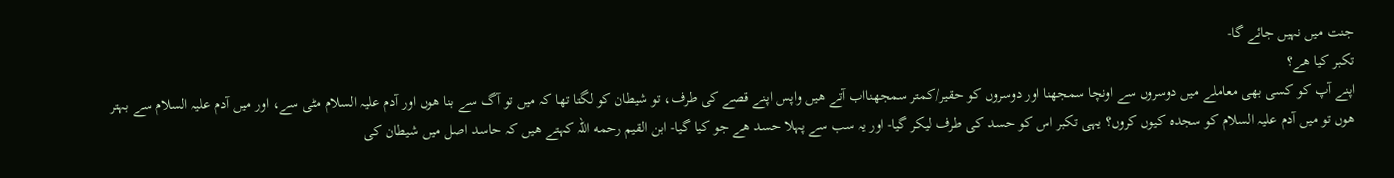جنت میں نہیں جائے گا-
تکبر کیا ھے؟
اپنے آپ کو کسی بھی معاملے میں دوسروں سے اونچا سمجھنا اور دوسروں کو حقیر/کمتر سمجھنااب آتے ھیں واپس اپنے قصے کی طرف، تو شیطان کو لگتا تھا کہ میں تو آگ سے بنا ھوں اور آدم علیہ السلام مٹی سے، اور میں آدم علیہ السلام سے بہتر ھوں تو میں آدم علیہ السلام کو سجدہ کیوں کروں؟ یہی تکبر اس کو حسد کی طرف لیکر گیا- اور یہ سب سے پہلا حسد ھے جو کیا گیا- ابن القیم رحمه اللہ کہتے ھیں کہ حاسد اصل میں شیطان کی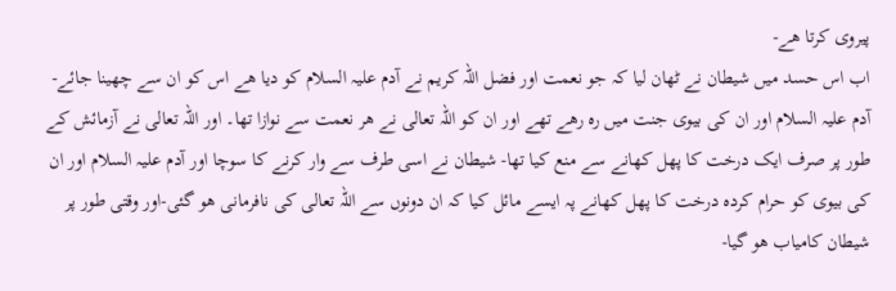پیروی کرتا ھے-
اب اس حسد میں شیطان نے ٹھان لیا کہ جو نعمت اور فضل اللہ کریم نے آدم علیہ السلام کو دیا ھے اس کو ان سے چھینا جائے- آدم علیہ السلام اور ان کی بیوی جنت میں رہ رھے تھے اور ان کو اللہ تعالی نے ھر نعمت سے نوازا تھا۔ اور اللہ تعالی نے آزمائش کے طور پر صرف ایک درخت کا پھل کھانے سے منع کیا تھا- شیطان نے اسی طرف سے وار کرنے کا سوچا اور آدم علیہ السلام اور ان کی بیوی کو حرام کردہ درخت کا پھل کھانے پہ ایسے مائل کیا کہ ان دونوں سے اللہ تعالی کی نافرمانی ھو گئی-اور وقتی طور پر شیطان کامیاب ھو گیا-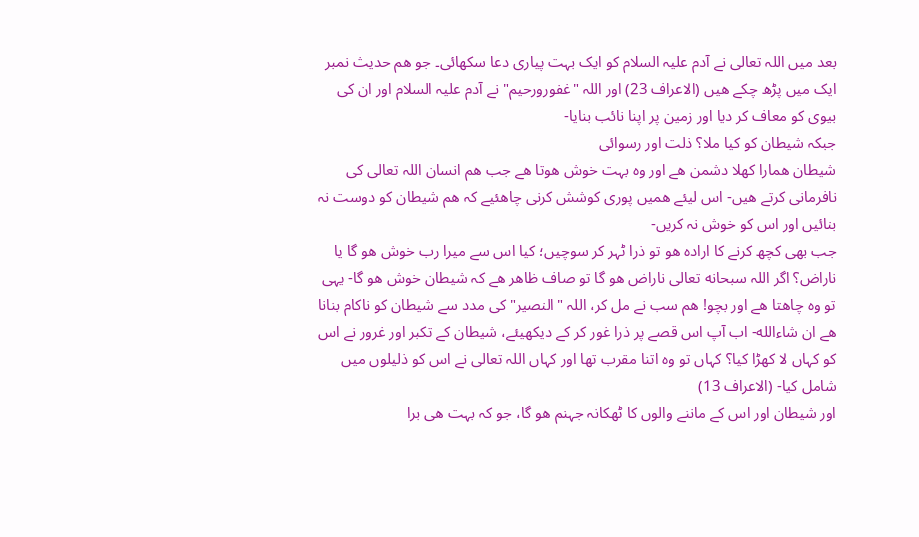بعد میں اللہ تعالی نے آدم علیہ السلام کو ایک بہت پیاری دعا سکھائی۔ جو ھم حدیث نمبر ایک میں پڑھ چکے ھیں (الاعراف 23) اور اللہ "غفورورحیم" نے آدم علیہ السلام اور ان کی بیوی کو معاف کر دیا اور زمین پر اپنا نائب بنایا-
جبکہ شیطان کو کیا ملا؟ ذلت اور رسوائی
شیطان ھمارا کھلا دشمن ھے اور وہ بہت خوش ھوتا ھے جب ھم انسان اللہ تعالی کی نافرمانی کرتے ھیں- اس لیئے ھمیں پوری کوشش کرنی چاھئیے کہ ھم شیطان کو دوست نہ بنائیں اور اس کو خوش نہ کریں-
جب بھی کچھ کرنے کا ارادہ ھو تو ذرا ٹہر کر سوچیں؛ کیا اس سے میرا رب خوش ھو گا یا ناراض؟ اگر اللہ سبحانه تعالی ناراض ھو گا تو صاف ظاھر ھے کہ شیطان خوش ھو گا- یہی تو وہ چاھتا ھے اور بچو! ھم سب نے مل کر، اللہ "النصیر" کی مدد سے شیطان کو ناکام بنانا ھے ان شاءالله- اب آپ اس قصے پر ذرا غور کر کے دیکھیئے، شیطان کے تکبر اور غرور نے اس کو کہاں لا کھڑا کیا؟ کہاں تو وہ اتنا مقرب تھا اور کہاں اللہ تعالی نے اس کو ذلیلوں میں شامل کیا- (الاعراف 13)
اور شیطان اور اس کے ماننے والوں کا ٹھکانہ جہنم ھو گا، جو کہ بہت ھی برا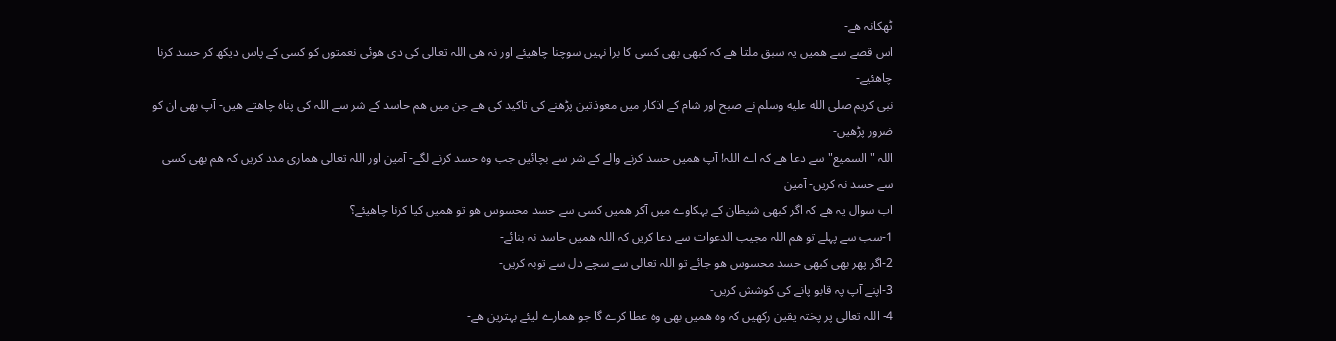ٹھکانہ ھے-
اس قصے سے ھمیں یہ سبق ملتا ھے کہ کبھی بھی کسی کا برا نہیں سوچنا چاھیئے اور نہ ھی اللہ تعالی کی دی ھوئی نعمتوں کو کسی کے پاس دیکھ کر حسد کرنا چاھئیے-
نبی کریم صلى الله عليه وسلم نے صبح اور شام کے اذکار میں معوذتین پڑھنے کی تاکید کی ھے جن میں ھم حاسد کے شر سے اللہ کی پناہ چاھتے ھیں- آپ بھی ان کو ضرور پڑھیں-
اللہ "السمیع" سے دعا ھے کہ اے اللہ! آپ ھمیں حسد کرنے والے کے شر سے بچائیں جب وہ حسد کرنے لگے- آمین اور اللہ تعالی ھماری مدد کریں کہ ھم بھی کسی سے حسد نہ کریں- آمین
اب سوال یہ ھے کہ اگر کبھی شیطان کے بہکاوے میں آکر ھمیں کسی سے حسد محسوس ھو تو ھمیں کیا کرنا چاھیئے؟
1-سب سے پہلے تو ھم اللہ مجیب الدعوات سے دعا کریں کہ اللہ ھمیں حاسد نہ بنائے-
2-اگر پھر بھی کبھی حسد محسوس ھو جائے تو اللہ تعالی سے سچے دل سے توبہ کریں-
3-اپنے آپ پہ قابو پانے کی کوشش کریں-
4- اللہ تعالی پر پختہ یقین رکھیں کہ وہ ھمیں بھی وہ عطا کرے گا جو ھمارے لیئے بہترین ھے-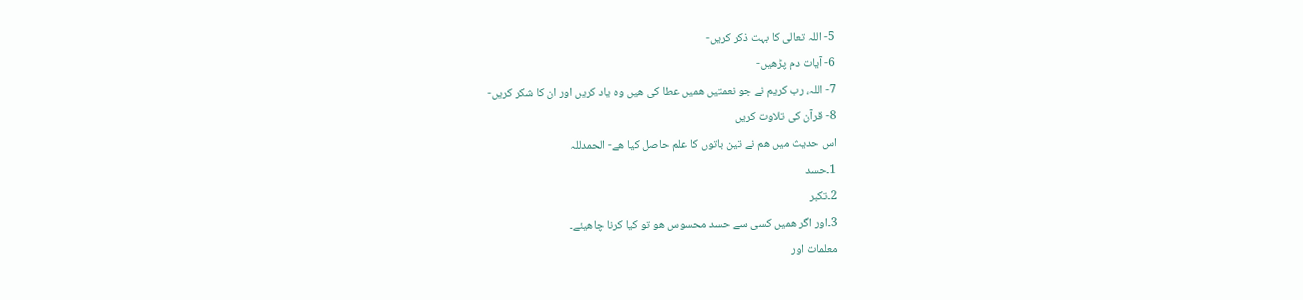5- اللہ تعالی کا بہت ذکر کریں-
6- آیات دم پڑھیں-
7- اللہ، رب کریم نے جو نعمتیں ھمیں عطا کی ھیں وہ یاد کریں اور ان کا شکر کریں-
8- قرآن کی تلاوت کریں
اس حدیث میں ھم نے تین باتوں کا علم حاصل کیا ھے- الحمدللہ
1۔حسد
2۔تکبر
3۔اور اگر ھمیں کسی سے حسد محسوس ھو تو کیا کرنا چاھیئے۔
معلمات اور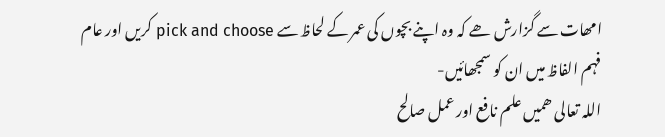امھات سے گزارش ھے کہ وہ اپنے بچوں کی عمر کے لحاظ سے pick and choose کریں اور عام فہم الفاظ میں ان کو سمجھائیں-
اللہ تعالی ھمیں علم نافع اور عمل صالح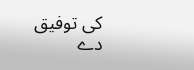کی توفیق دے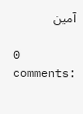آمین

0 comments: